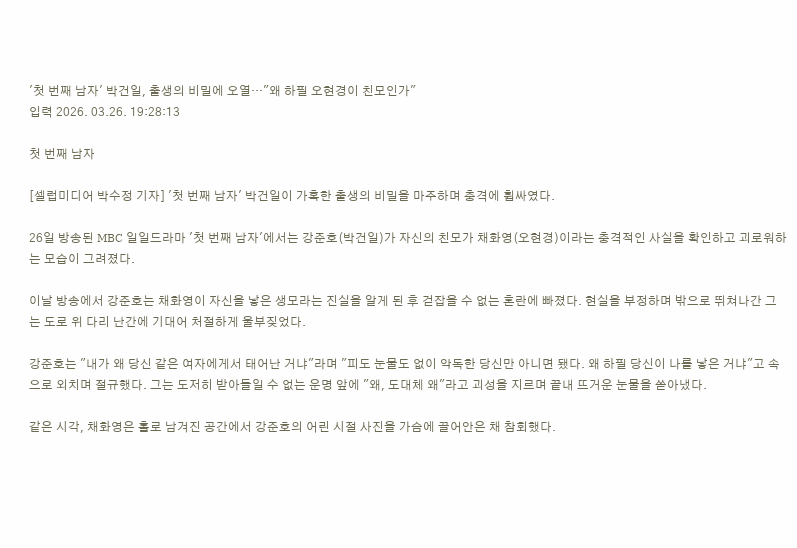'첫 번째 남자' 박건일, 출생의 비밀에 오열…"왜 하필 오현경이 친모인가"
입력 2026. 03.26. 19:28:13

첫 번째 남자

[셀럽미디어 박수정 기자] '첫 번째 남자' 박건일이 가혹한 출생의 비밀을 마주하며 충격에 휩싸였다.

26일 방송된 MBC 일일드라마 '첫 번째 남자'에서는 강준호(박건일)가 자신의 친모가 채화영(오현경)이라는 충격적인 사실을 확인하고 괴로워하는 모습이 그려졌다.

이날 방송에서 강준호는 채화영이 자신을 낳은 생모라는 진실을 알게 된 후 걷잡을 수 없는 혼란에 빠졌다. 현실을 부정하며 밖으로 뛰쳐나간 그는 도로 위 다리 난간에 기대어 처절하게 울부짖었다.

강준호는 "내가 왜 당신 같은 여자에게서 태어난 거냐"라며 "피도 눈물도 없이 악독한 당신만 아니면 됐다. 왜 하필 당신이 나를 낳은 거냐"고 속으로 외치며 절규했다. 그는 도저히 받아들일 수 없는 운명 앞에 "왜, 도대체 왜"라고 괴성을 지르며 끝내 뜨거운 눈물을 쏟아냈다.

같은 시각, 채화영은 홀로 남겨진 공간에서 강준호의 어린 시절 사진을 가슴에 끌어안은 채 참회했다.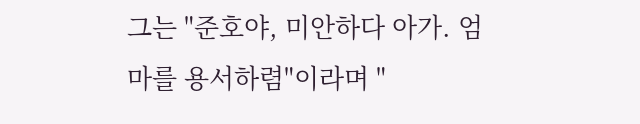그는 "준호야, 미안하다 아가. 엄마를 용서하렴"이라며 "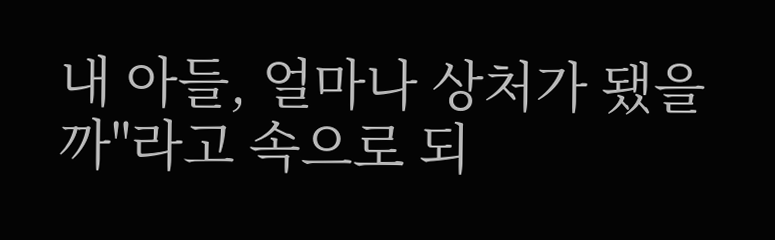내 아들, 얼마나 상처가 됐을까"라고 속으로 되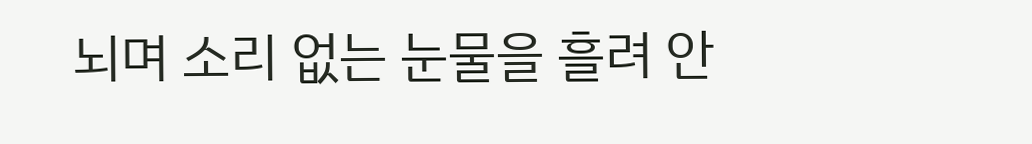뇌며 소리 없는 눈물을 흘려 안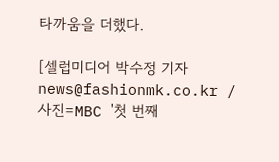타까움을 더했다.

[셀럽미디어 박수정 기자 news@fashionmk.co.kr / 사진=MBC '첫 번째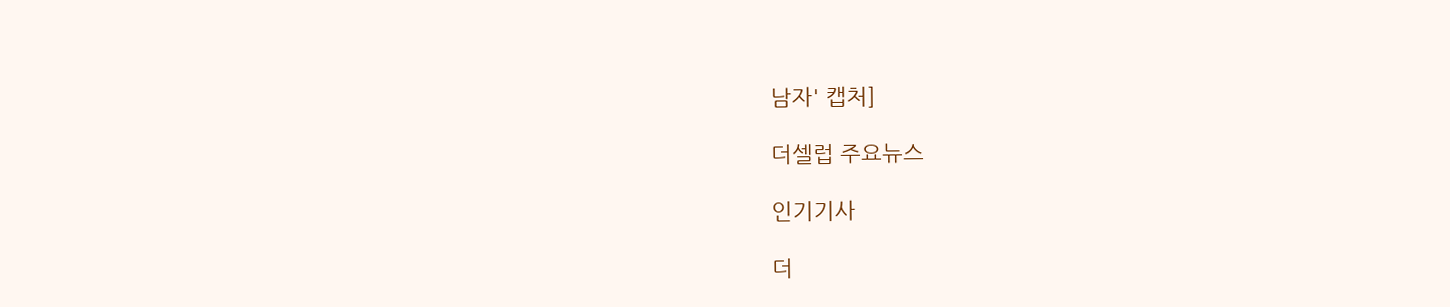남자' 캡처]

더셀럽 주요뉴스

인기기사

더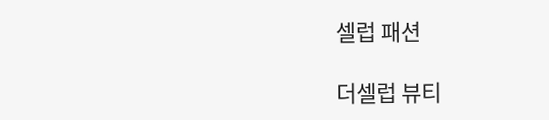셀럽 패션

더셀럽 뷰티